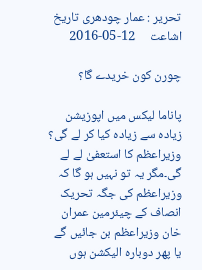تحریر : عمار چودھری تاریخ اشاعت     12-05-2016

چورن کون خریدے گا؟

پاناما لیکس میں اپوزیشن زیادہ سے زیادہ کیا کر لے گی؟ وزیراعظم کا استعفیٰ لے لے گی۔مگر یہ تو نہیں ہو گا کہ وزیراعظم کی جگہ تحریک انصاف کے چیئرمین عمران خان وزیراعظم بن جائیں گے یا پھر دوبارہ الیکشن ہوں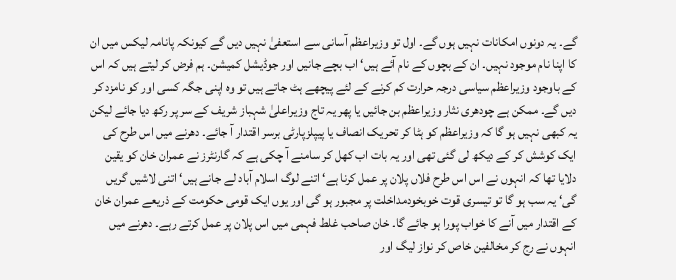گے۔ یہ دونوں امکانات نہیں ہوں گے۔ اول تو وزیراعظم آسانی سے استعفیٰ نہیں دیں گے کیونکہ پانامہ لیکس میں ان کا اپنا نام موجود نہیں۔ ان کے بچوں کے نام آئے ہیں‘ اب بچے جانیں اور جوڈیشل کمیشن۔ ہم فرض کر لیتے ہیں کہ اس کے باوجود وزیراعظم سیاسی درجہ حرارت کم کرنے کے لئے پیچھے ہٹ جاتے ہیں تو وہ اپنی جگہ کسی اور کو نامزد کر دیں گے۔ ممکن ہے چودھری نثار وزیراعظم بن جائیں یا پھر یہ تاج وزیراعلیٰ شہباز شریف کے سر پر رکھ دیا جائے لیکن یہ کبھی نہیں ہو گا کہ وزیراعظم کو ہٹا کر تحریک انصاف یا پیپلزپارٹی برسر اقتدار آ جائے۔ دھرنے میں اس طرح کی ایک کوشش کر کے دیکھ لی گئی تھی اور یہ بات اب کھل کر سامنے آ چکی ہے کہ گارنٹرز نے عمران خان کو یقین دلایا تھا کہ انہوں نے اس اس طرح فلاں پلان پر عمل کرنا ہے‘ اتنے لوگ اسلام آباد لے جانے ہیں‘ اتنی لاشیں گریں گی‘ یہ سب ہو گا تو تیسری قوت خوبخودمداخلت پر مجبور ہو گی اور یوں ایک قومی حکومت کے ذریعے عمران خان کے اقتدار میں آنے کا خواب پورا ہو جائے گا۔ خان صاحب غلط فہمی میں اس پلان پر عمل کرتے رہے۔ دھرنے میں انہوں نے رج کر مخالفین خاص کر نواز لیگ اور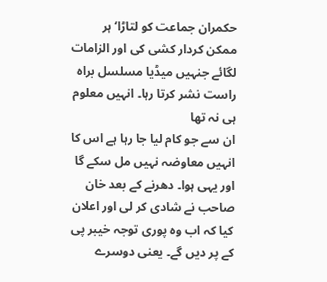حکمران جماعت کو لتاڑا‘ ہر ممکن کردار کشی کی اور الزامات لگائے جنہیں میڈیا مسلسل براہ راست نشر کرتا رہا۔ انہیں معلوم ہی نہ تھا
ان سے جو کام لیا جا رہا ہے اس کا انہیں معاوضہ نہیں مل سکے گا اور یہی ہوا۔ دھرنے کے بعد خان صاحب نے شادی کر لی اور اعلان کیا کہ اب وہ پوری توجہ خیبر پی کے پر دیں گے۔ یعنی دوسرے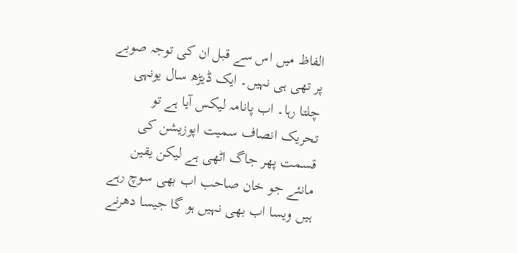الفاظ میں اس سے قبل ان کی توجہ صوبے پر تھی ہی نہیں۔ ایک ڈیڑھ سال یونہی چلتا رہا۔ اب پانامہ لیکس آیا ہے تو تحریک انصاف سمیت اپوزیشن کی قسمت پھر جاگ اٹھی ہے لیکن یقین مانئے جو خان صاحب اب بھی سوچ رہے ہیں ویسا اب بھی نہیں ہو گا جیسا دھرنے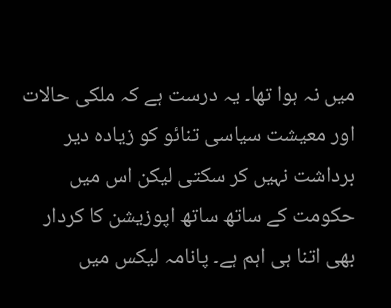میں نہ ہوا تھا۔ یہ درست ہے کہ ملکی حالات اور معیشت سیاسی تنائو کو زیادہ دیر برداشت نہیں کر سکتی لیکن اس میں حکومت کے ساتھ ساتھ اپوزیشن کا کردار بھی اتنا ہی اہم ہے۔ پانامہ لیکس میں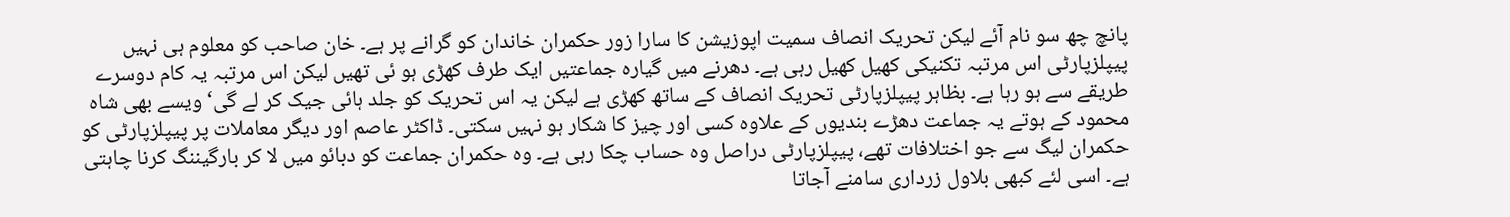پانچ چھ سو نام آئے لیکن تحریک انصاف سمیت اپوزیشن کا سارا زور حکمران خاندان کو گرانے پر ہے۔ خان صاحب کو معلوم ہی نہیں پیپلزپارٹی اس مرتبہ تکنیکی کھیل کھیل رہی ہے۔ دھرنے میں گیارہ جماعتیں ایک طرف کھڑی ہو ئی تھیں لیکن اس مرتبہ یہ کام دوسرے طریقے سے ہو رہا ہے۔ بظاہر پیپلزپارٹی تحریک انصاف کے ساتھ کھڑی ہے لیکن یہ اس تحریک کو جلد ہائی جیک کر لے گی‘ ویسے بھی شاہ محمود کے ہوتے یہ جماعت دھڑے بندیوں کے علاوہ کسی اور چیز کا شکار ہو نہیں سکتی۔ ڈاکٹر عاصم اور دیگر معاملات پر پیپلزپارٹی کو حکمران لیگ سے جو اختلافات تھے، پیپلزپارٹی دراصل وہ حساب چکا رہی ہے۔ وہ حکمران جماعت کو دبائو میں لا کر بارگیننگ کرنا چاہتی ہے۔ اسی لئے کبھی بلاول زرداری سامنے آجاتا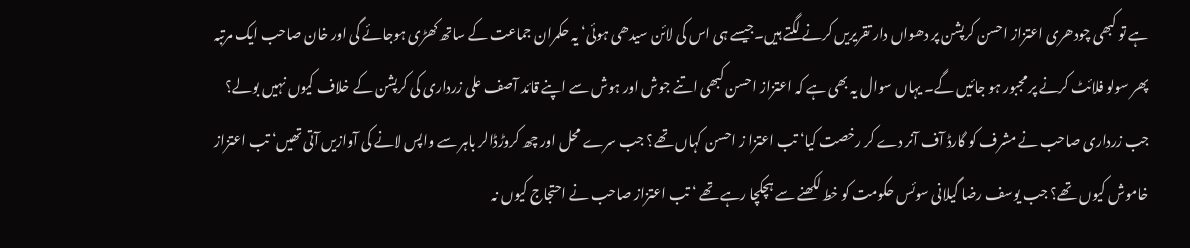ہے تو کبھی چودھری اعتزاز احسن کرپشن پر دھواں دار تقریریں کرنے لگتے ہیں۔جیسے ہی اس کی لائن سیدھی ہوئی‘ یہ حکمران جماعت کے ساتھ کھڑی ہوجائے گی اور خان صاحب ایک مرتبہ پھر سولو فلائٹ کرنے پر مجبور ہو جائیں گے۔ یہاں سوال یہ بھی ہے کہ اعتزاز احسن کبھی اتنے جوش اور ہوش سے اپنے قائد آصف علی زرداری کی کرپشن کے خلاف کیوں نہیں بولے؟ جب زرداری صاحب نے مشرف کو گارڈ آف آنر دے کر رخصت کیا‘ تب اعتزا ز احسن کہاں تھے؟ جب سرے محل اور چھ کروڑڈالر باہر سے واپس لانے کی آوازیں آتی تھیں‘ تب اعتزاز خاموش کیوں تھے؟ جب یوسف رضا گیلانی سوئس حکومت کو خط لکھنے سے ہچکچا رہے تھے ‘ تب اعتزاز صاحب نے احتجاج کیوں نہ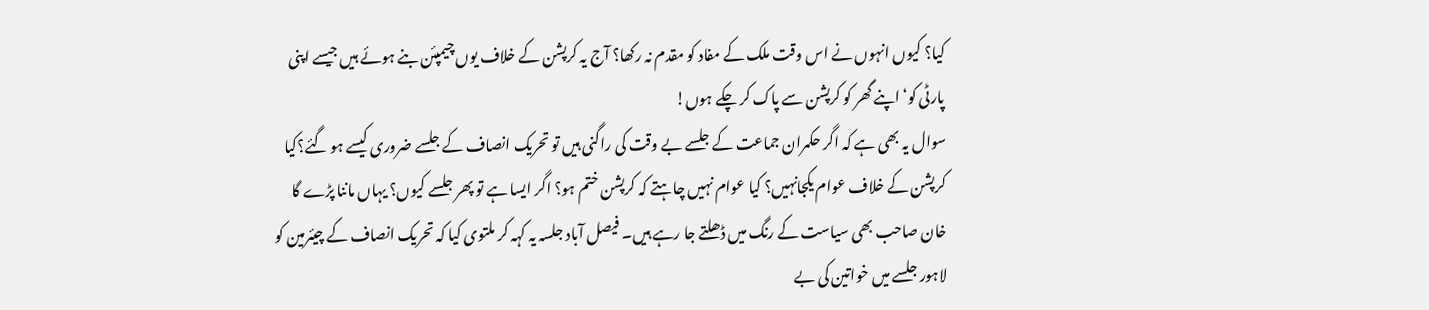کیا؟ کیوں انہوں نے اس وقت ملک کے مفاد کو مقدم نہ رکھا؟ آج یہ کرپشن کے خلاف یوں چیمپئن بنے ہوئے ہیں جیسے اپنی پارٹی کو‘اپنے گھر کو کرپشن سے پاک کر چکے ہوں!
سوال یہ بھی ہے کہ اگر حکمران جماعت کے جلسے بے وقت کی راگنی ہیں تو تحریک انصاف کے جلسے ضروری کیسے ہو گئے؟کیا کرپشن کے خلاف عوام یکجانہیں؟ کیا عوام نہیں چاہتے کہ کرپشن ختم ہو؟ اگر ایسا ہے تو پھر جلسے کیوں؟ یہاں ماننا پڑے گا خان صاحب بھی سیاست کے رنگ میں ڈھلتے جا رہے ہیں۔ فیصل آباد جلسہ یہ کہہ کر ملتوی کیا کہ تحریک انصاف کے چیئرمین کو لاہور جلسے میں خواتین کی بے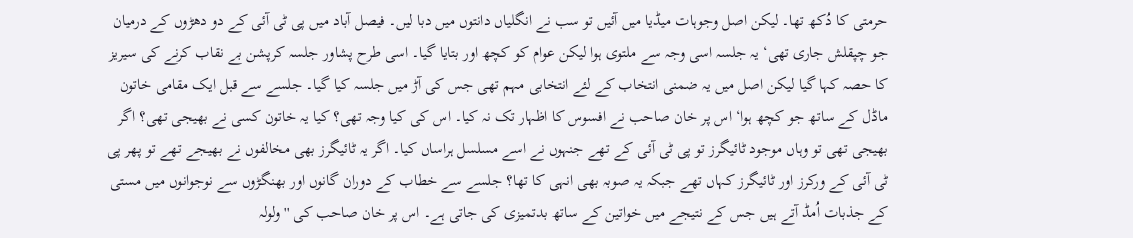حرمتی کا دُکھ تھا۔ لیکن اصل وجوہات میڈیا میں آئیں تو سب نے انگلیاں دانتوں میں دبا لیں۔ فیصل آباد میں پی ٹی آئی کے دو دھڑوں کے درمیان جو چپقلش جاری تھی‘ یہ جلسہ اسی وجہ سے ملتوی ہوا لیکن عوام کو کچھ اور بتایا گیا۔ اسی طرح پشاور جلسہ کرپشن بے نقاب کرنے کی سیریز کا حصہ کہا گیا لیکن اصل میں یہ ضمنی انتخاب کے لئے انتخابی مہم تھی جس کی آڑ میں جلسہ کیا گیا۔ جلسے سے قبل ایک مقامی خاتون ماڈل کے ساتھ جو کچھ ہوا‘ اس پر خان صاحب نے افسوس کا اظہار تک نہ کیا۔ اس کی کیا وجہ تھی؟ کیا یہ خاتون کسی نے بھیجی تھی؟ اگر بھیجی تھی تو وہاں موجود ٹائیگرز تو پی ٹی آئی کے تھے جنہوں نے اسے مسلسل ہراساں کیا۔ اگر یہ ٹائیگرز بھی مخالفوں نے بھیجے تھے تو پھر پی ٹی آئی کے ورکرز اور ٹائیگرز کہاں تھے جبکہ یہ صوبہ بھی انہی کا تھا؟ جلسے سے خطاب کے دوران گانوں اور بھنگڑوں سے نوجوانوں میں مستی کے جذبات اُمڈ آتے ہیں جس کے نتیجے میں خواتین کے ساتھ بدتمیزی کی جاتی ہے۔ اس پر خان صاحب کی ''ولولہ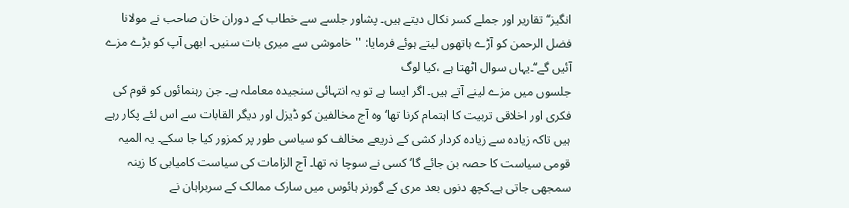انگیز‘‘ تقاریر اور جملے کسر نکال دیتے ہیں۔ پشاور جلسے سے خطاب کے دوران خان صاحب نے مولانا فضل الرحمن کو آڑے ہاتھوں لیتے ہوئے فرمایا: ''خاموشی سے میری بات سنیں۔ ابھی آپ کو بڑے مزے آئیں گے‘‘۔یہاں سوال اٹھتا ہے ،کیا لوگ
جلسوں میں مزے لینے آتے ہیں۔ اگر ایسا ہے تو یہ انتہائی سنجیدہ معاملہ ہے۔ جن رہنمائوں کو قوم کی فکری اور اخلاقی تربیت کا اہتمام کرنا تھا‘ وہ آج مخالفین کو ڈیزل اور دیگر القابات سے اس لئے پکار رہے ہیں تاکہ زیادہ سے زیادہ کردار کشی کے ذریعے مخالف کو سیاسی طور پر کمزور کیا جا سکے۔ یہ المیہ قومی سیاست کا حصہ بن جائے گا‘ کسی نے سوچا نہ تھا۔ آج الزامات کی سیاست کامیابی کا زینہ سمجھی جاتی ہے۔کچھ دنوں بعد مری کے گورنر ہائوس میں سارک ممالک کے سربراہان نے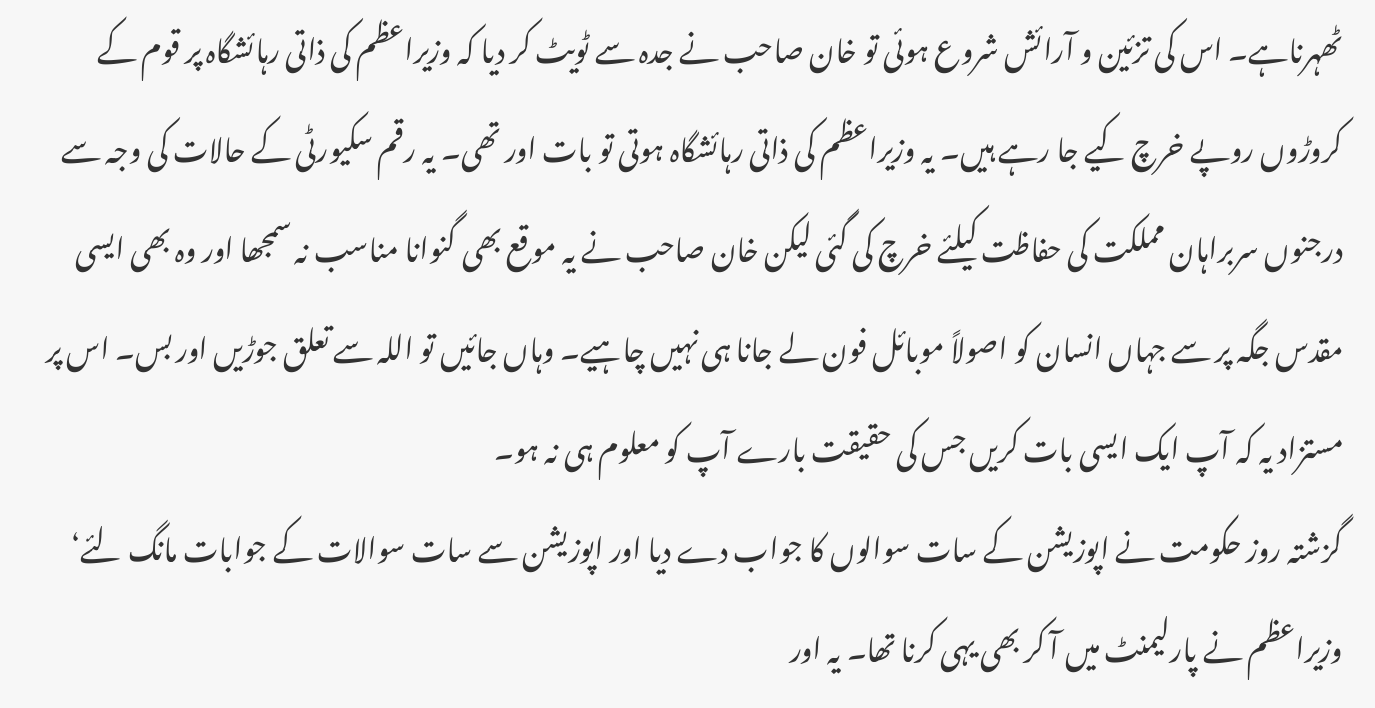ٹھہرناہے۔ اس کی تزئین و آرائش شروع ہوئی تو خان صاحب نے جدہ سے ٹویٹ کر دیا کہ وزیراعظم کی ذاتی رہائشگاہ پر قوم کے کروڑوں روپے خرچ کیے جا رہے ہیں۔ یہ وزیراعظم کی ذاتی رہائشگاہ ہوتی تو بات اور تھی۔ یہ رقم سکیورٹی کے حالات کی وجہ سے درجنوں سربراہان مملکت کی حفاظت کیلئے خرچ کی گئی لیکن خان صاحب نے یہ موقع بھی گنوانا مناسب نہ سمجھا اور وہ بھی ایسی مقدس جگہ پر سے جہاں انسان کو اصولاً موبائل فون لے جانا ہی نہیں چاہیے۔ وہاں جائیں تو اللہ سے تعلق جوڑیں اور بس۔ اس پر مستزاد یہ کہ آپ ایک ایسی بات کریں جس کی حقیقت بارے آپ کو معلوم ہی نہ ہو۔
گزشتہ روز حکومت نے اپوزیشن کے سات سوالوں کا جواب دے دیا اور اپوزیشن سے سات سوالات کے جوابات مانگ لئے‘ وزیراعظم نے پارلیمنٹ میں آ کر بھی یہی کرنا تھا۔ یہ اور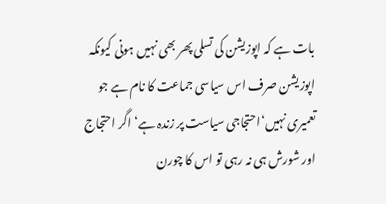بات ہے کہ اپوزیشن کی تسلی پھر بھی نہیں ہونی کیونکہ اپوزیشن صرف اس سیاسی جماعت کا نام ہے جو تعمیری نہیں‘احتجاجی سیاست پر زندہ ہے‘ اگر احتجاج اور شورش ہی نہ رہی تو اس کا چورن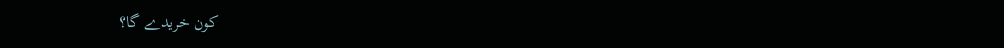کون خریدے گا؟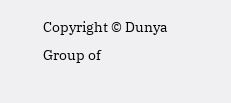Copyright © Dunya Group of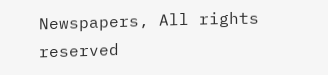Newspapers, All rights reserved